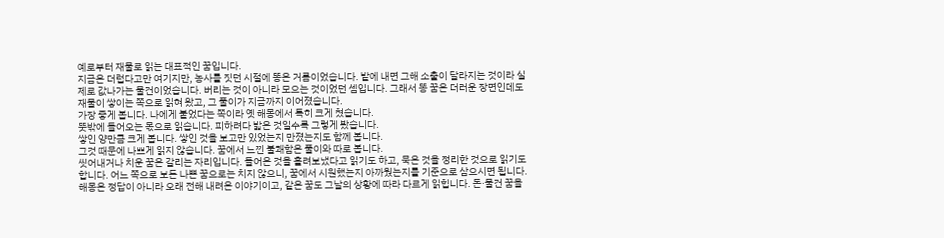예로부터 재물로 읽는 대표적인 꿈입니다.
지금은 더럽다고만 여기지만, 농사를 짓던 시절에 똥은 거름이었습니다. 밭에 내면 그해 소출이 달라지는 것이라 실제로 값나가는 물건이었습니다. 버리는 것이 아니라 모으는 것이었던 셈입니다. 그래서 똥 꿈은 더러운 장면인데도 재물이 쌓이는 쪽으로 읽혀 왔고, 그 풀이가 지금까지 이어졌습니다.
가장 좋게 봅니다. 나에게 붙었다는 쪽이라 옛 해몽에서 특히 크게 쳤습니다.
뜻밖에 들어오는 몫으로 읽습니다. 피하려다 밟은 것일수록 그렇게 봤습니다.
쌓인 양만큼 크게 봅니다. 쌓인 것을 보고만 있었는지 만졌는지도 함께 봅니다.
그것 때문에 나쁘게 읽지 않습니다. 꿈에서 느낀 불쾌함은 풀이와 따로 봅니다.
씻어내거나 치운 꿈은 갈리는 자리입니다. 들어온 것을 흘려보냈다고 읽기도 하고, 묵은 것을 정리한 것으로 읽기도 합니다. 어느 쪽으로 보든 나쁜 꿈으로는 치지 않으니, 꿈에서 시원했는지 아까웠는지를 기준으로 삼으시면 됩니다.
해몽은 정답이 아니라 오래 전해 내려온 이야기이고, 같은 꿈도 그날의 상황에 따라 다르게 읽힙니다. 돈·물건 꿈을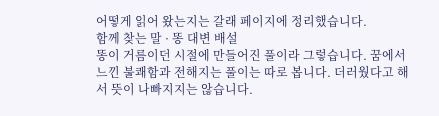어떻게 읽어 왔는지는 갈래 페이지에 정리했습니다.
함께 찾는 말 · 똥 대변 배설
똥이 거름이던 시절에 만들어진 풀이라 그렇습니다. 꿈에서 느낀 불쾌함과 전해지는 풀이는 따로 봅니다. 더러웠다고 해서 뜻이 나빠지지는 않습니다.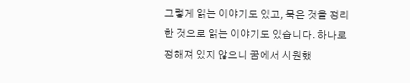그렇게 읽는 이야기도 있고, 묵은 것을 정리한 것으로 읽는 이야기도 있습니다. 하나로 정해져 있지 않으니 꿈에서 시원했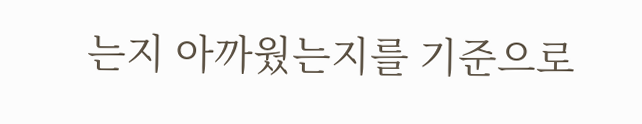는지 아까웠는지를 기준으로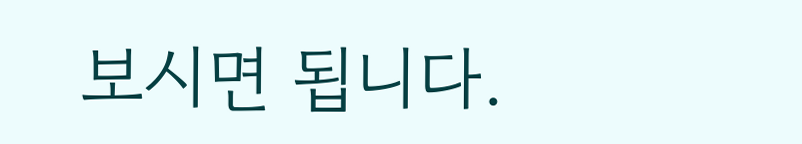보시면 됩니다.